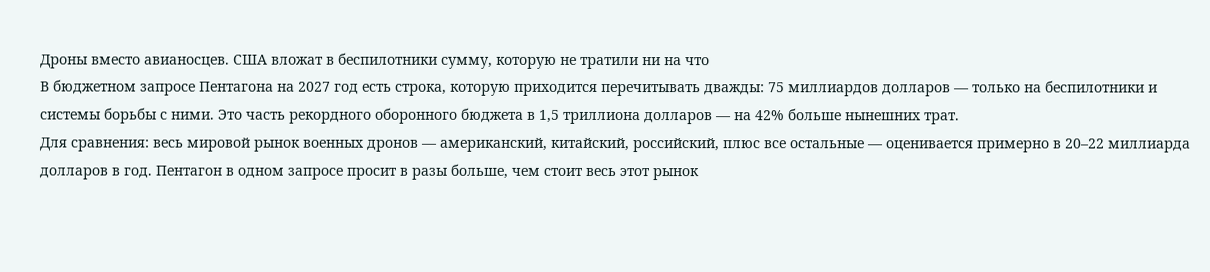Дроны вместо авианосцев. США вложат в беспилотники сумму, которую не тратили ни на что
В бюджетном запросе Пентагона на 2027 год есть строка, которую приходится перечитывать дважды: 75 миллиардов долларов — только на беспилотники и системы борьбы с ними. Это часть рекордного оборонного бюджета в 1,5 триллиона долларов — на 42% больше нынешних трат.
Для сравнения: весь мировой рынок военных дронов — американский, китайский, российский, плюс все остальные — оценивается примерно в 20–22 миллиарда долларов в год. Пентагон в одном запросе просит в разы больше, чем стоит весь этот рынок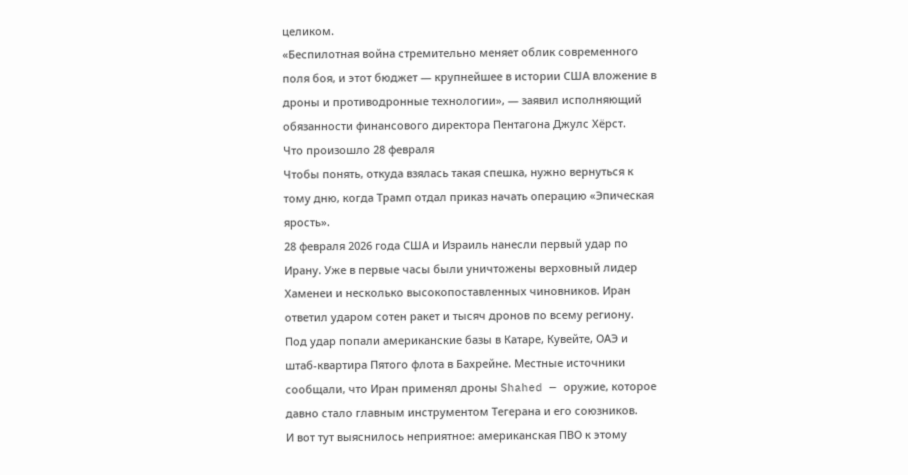целиком.
«Беспилотная война стремительно меняет облик современного поля боя, и этот бюджет — крупнейшее в истории США вложение в дроны и противодронные технологии», — заявил исполняющий обязанности финансового директора Пентагона Джулс Хёрст.
Что произошло 28 февраля
Чтобы понять, откуда взялась такая спешка, нужно вернуться к тому дню, когда Трамп отдал приказ начать операцию «Эпическая ярость».
28 февраля 2026 года США и Израиль нанесли первый удар по Ирану. Уже в первые часы были уничтожены верховный лидер Хаменеи и несколько высокопоставленных чиновников. Иран ответил ударом сотен ракет и тысяч дронов по всему региону.
Под удар попали американские базы в Катаре, Кувейте, ОАЭ и штаб-квартира Пятого флота в Бахрейне. Местные источники сообщали, что Иран применял дроны Shahed — оружие, которое давно стало главным инструментом Тегерана и его союзников.
И вот тут выяснилось неприятное: американская ПВО к этому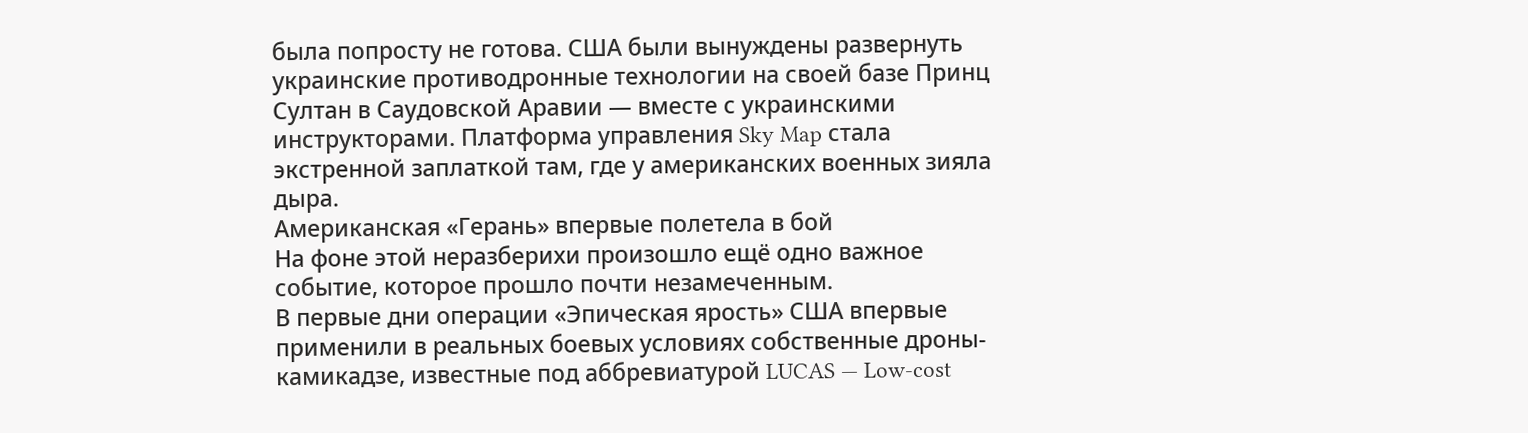была попросту не готова. США были вынуждены развернуть украинские противодронные технологии на своей базе Принц Султан в Саудовской Аравии — вместе с украинскими инструкторами. Платформа управления Sky Map стала экстренной заплаткой там, где у американских военных зияла дыра.
Американская «Герань» впервые полетела в бой
На фоне этой неразберихи произошло ещё одно важное событие, которое прошло почти незамеченным.
В первые дни операции «Эпическая ярость» США впервые применили в реальных боевых условиях собственные дроны-камикадзе, известные под аббревиатурой LUCAS — Low-cost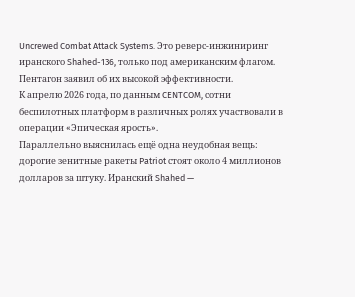Uncrewed Combat Attack Systems. Это реверс-инжиниринг иранского Shahed-136, только под американским флагом. Пентагон заявил об их высокой эффективности.
К апрелю 2026 года, по данным CENTCOM, сотни беспилотных платформ в различных ролях участвовали в операции «Эпическая ярость».
Параллельно выяснилась ещё одна неудобная вещь: дорогие зенитные ракеты Patriot стоят около 4 миллионов долларов за штуку. Иранский Shahed —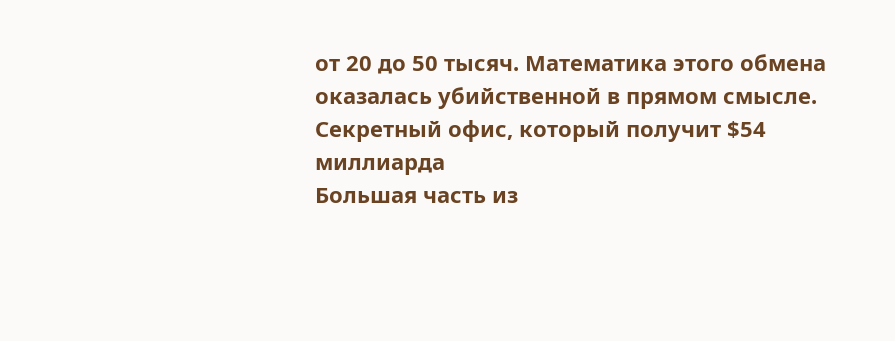от 20 до 50 тысяч. Математика этого обмена оказалась убийственной в прямом смысле.
Секретный офис, который получит $54 миллиарда
Большая часть из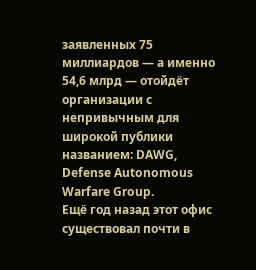заявленных 75 миллиардов — а именно 54,6 млрд — отойдёт организации с непривычным для широкой публики названием: DAWG, Defense Autonomous Warfare Group.
Ещё год назад этот офис существовал почти в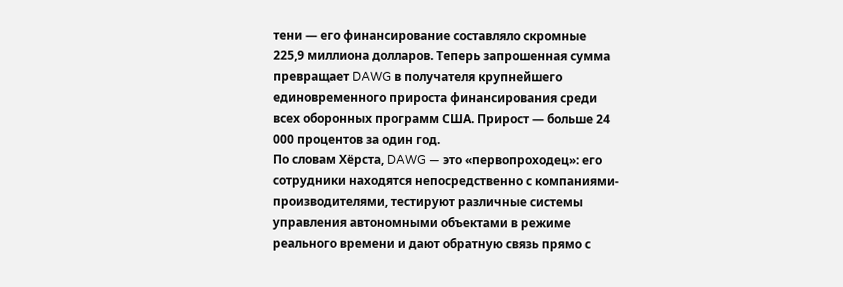тени — его финансирование составляло скромные 225,9 миллиона долларов. Теперь запрошенная сумма превращает DAWG в получателя крупнейшего единовременного прироста финансирования среди всех оборонных программ США. Прирост — больше 24 000 процентов за один год.
По словам Хёрста, DAWG — это «первопроходец»: его сотрудники находятся непосредственно с компаниями-производителями, тестируют различные системы управления автономными объектами в режиме реального времени и дают обратную связь прямо с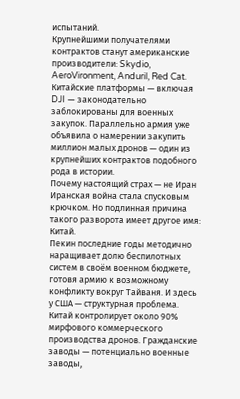испытаний.
Крупнейшими получателями контрактов станут американские производители: Skydio, AeroVironment, Anduril, Red Cat. Китайские платформы — включая DJI — законодательно заблокированы для военных закупок. Параллельно армия уже объявила о намерении закупить миллион малых дронов — один из крупнейших контрактов подобного рода в истории.
Почему настоящий страх — не Иран
Иранская война стала спусковым крючком. Но подлинная причина такого разворота имеет другое имя: Китай.
Пекин последние годы методично наращивает долю беспилотных систем в своём военном бюджете, готовя армию к возможному конфликту вокруг Тайваня. И здесь у США — структурная проблема. Китай контролирует около 90% мирфового коммерческого производства дронов. Гражданские заводы — потенциально военные заводы,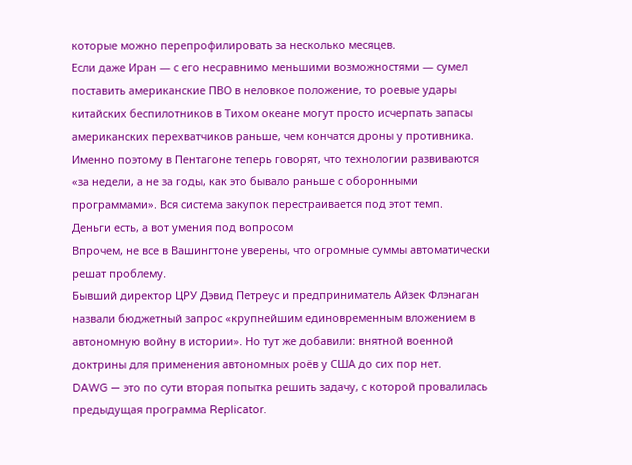которые можно перепрофилировать за несколько месяцев.
Если даже Иран — с его несравнимо меньшими возможностями — сумел поставить американские ПВО в неловкое положение, то роевые удары китайских беспилотников в Тихом океане могут просто исчерпать запасы американских перехватчиков раньше, чем кончатся дроны у противника.
Именно поэтому в Пентагоне теперь говорят, что технологии развиваются «за недели, а не за годы, как это бывало раньше с оборонными программами». Вся система закупок перестраивается под этот темп.
Деньги есть, а вот умения под вопросом
Впрочем, не все в Вашингтоне уверены, что огромные суммы автоматически решат проблему.
Бывший директор ЦРУ Дэвид Петреус и предприниматель Айзек Флэнаган назвали бюджетный запрос «крупнейшим единовременным вложением в автономную войну в истории». Но тут же добавили: внятной военной доктрины для применения автономных роёв у США до сих пор нет.
DAWG — это по сути вторая попытка решить задачу, с которой провалилась предыдущая программа Replicator.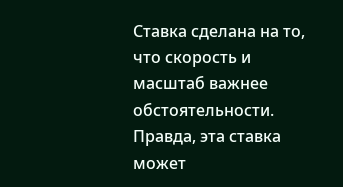Ставка сделана на то, что скорость и масштаб важнее обстоятельности. Правда, эта ставка может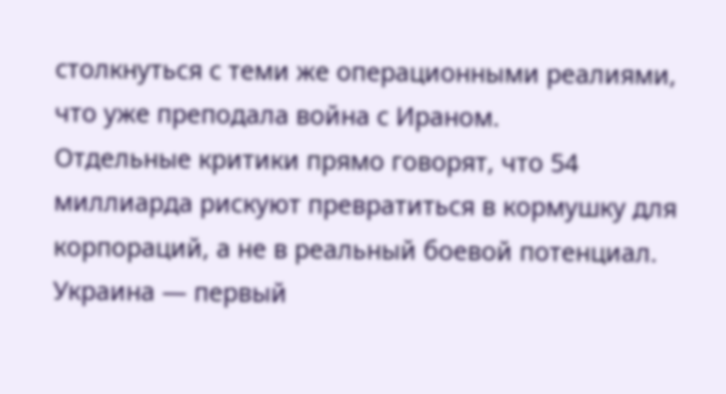столкнуться с теми же операционными реалиями, что уже преподала война с Ираном.
Отдельные критики прямо говорят, что 54 миллиарда рискуют превратиться в кормушку для корпораций, а не в реальный боевой потенциал.
Украина — первый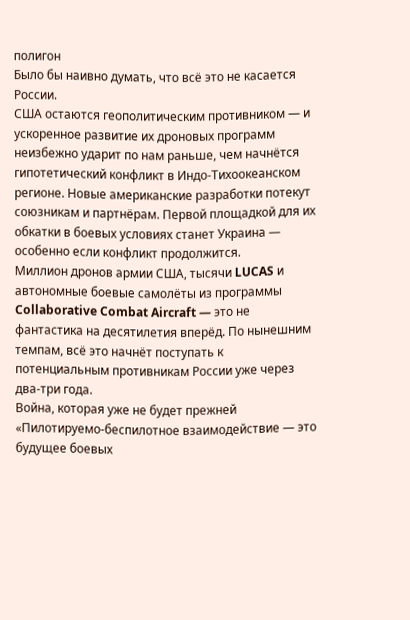полигон
Было бы наивно думать, что всё это не касается России.
США остаются геополитическим противником — и ускоренное развитие их дроновых программ неизбежно ударит по нам раньше, чем начнётся гипотетический конфликт в Индо-Тихоокеанском регионе. Новые американские разработки потекут союзникам и партнёрам. Первой площадкой для их обкатки в боевых условиях станет Украина — особенно если конфликт продолжится.
Миллион дронов армии США, тысячи LUCAS и автономные боевые самолёты из программы Collaborative Combat Aircraft — это не фантастика на десятилетия вперёд. По нынешним темпам, всё это начнёт поступать к потенциальным противникам России уже через два-три года.
Война, которая уже не будет прежней
«Пилотируемо-беспилотное взаимодействие — это будущее боевых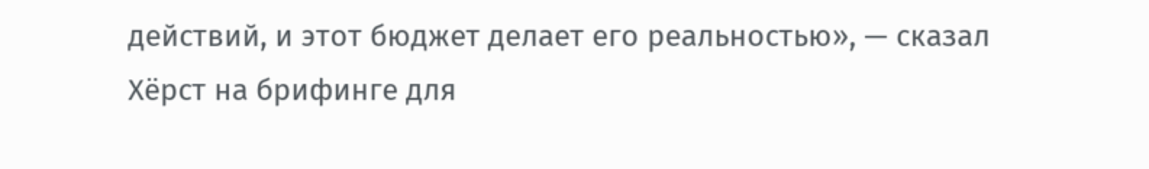действий, и этот бюджет делает его реальностью», — сказал Хёрст на брифинге для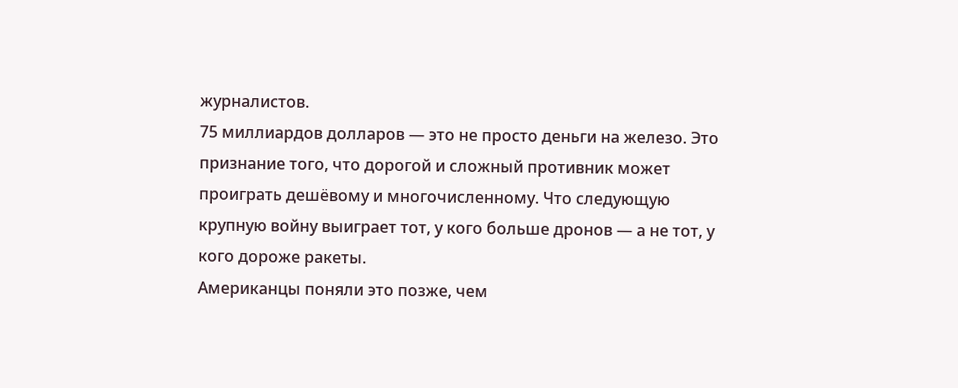журналистов.
75 миллиардов долларов — это не просто деньги на железо. Это признание того, что дорогой и сложный противник может проиграть дешёвому и многочисленному. Что следующую крупную войну выиграет тот, у кого больше дронов — а не тот, у кого дороже ракеты.
Американцы поняли это позже, чем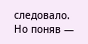следовало. Но поняв —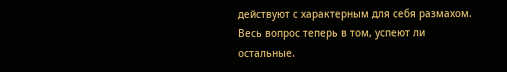действуют с характерным для себя размахом. Весь вопрос теперь в том, успеют ли остальные.